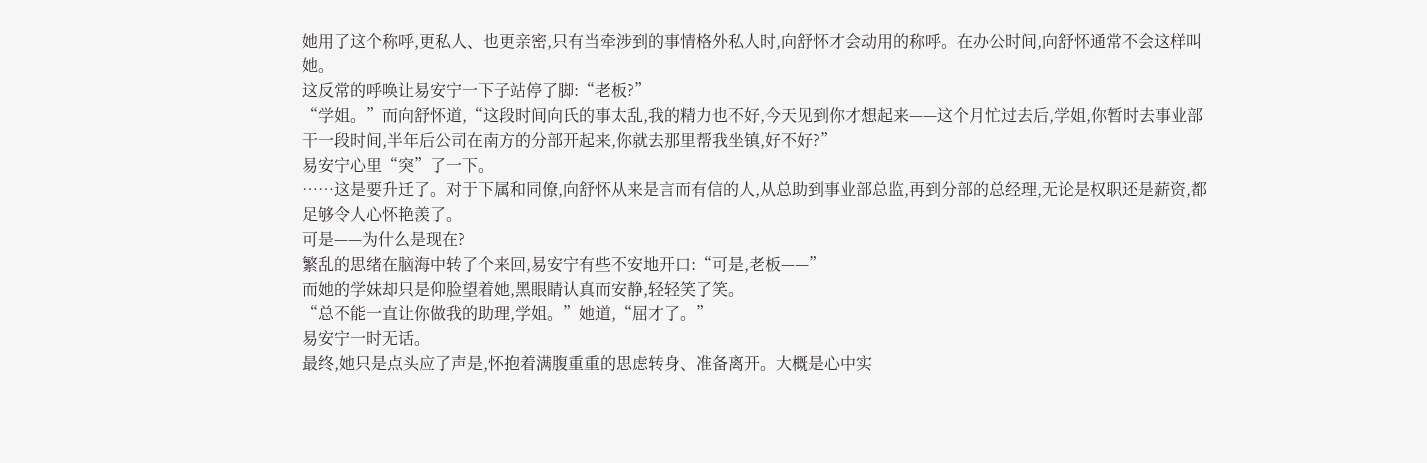她用了这个称呼,更私人、也更亲密,只有当牵涉到的事情格外私人时,向舒怀才会动用的称呼。在办公时间,向舒怀通常不会这样叫她。
这反常的呼唤让易安宁一下子站停了脚:“老板?”
“学姐。”而向舒怀道,“这段时间向氏的事太乱,我的精力也不好,今天见到你才想起来——这个月忙过去后,学姐,你暂时去事业部干一段时间,半年后公司在南方的分部开起来,你就去那里帮我坐镇,好不好?”
易安宁心里“突”了一下。
……这是要升迁了。对于下属和同僚,向舒怀从来是言而有信的人,从总助到事业部总监,再到分部的总经理,无论是权职还是薪资,都足够令人心怀艳羡了。
可是——为什么是现在?
繁乱的思绪在脑海中转了个来回,易安宁有些不安地开口:“可是,老板——”
而她的学妹却只是仰脸望着她,黑眼睛认真而安静,轻轻笑了笑。
“总不能一直让你做我的助理,学姐。”她道,“屈才了。”
易安宁一时无话。
最终,她只是点头应了声是,怀抱着满腹重重的思虑转身、准备离开。大概是心中实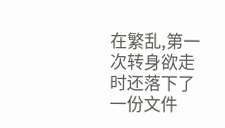在繁乱,第一次转身欲走时还落下了一份文件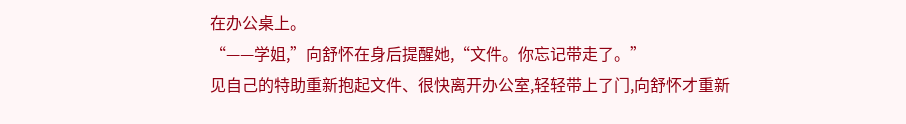在办公桌上。
“——学姐,”向舒怀在身后提醒她,“文件。你忘记带走了。”
见自己的特助重新抱起文件、很快离开办公室,轻轻带上了门,向舒怀才重新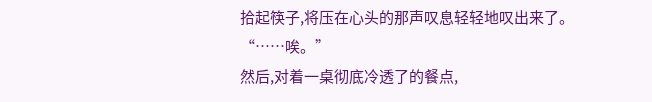拾起筷子,将压在心头的那声叹息轻轻地叹出来了。
“……唉。”
然后,对着一桌彻底冷透了的餐点,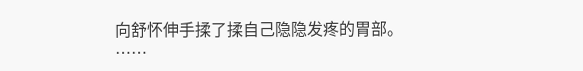向舒怀伸手揉了揉自己隐隐发疼的胃部。
……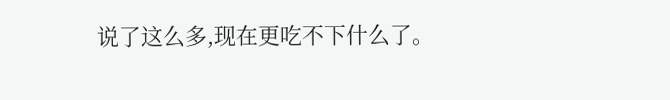说了这么多,现在更吃不下什么了。